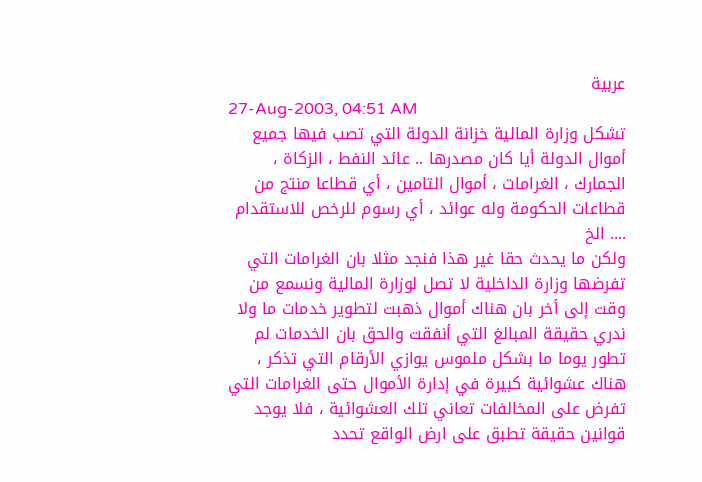عربية
27-Aug-2003, 04:51 AM
تشكل وزارة المالية خزانة الدولة التي تصب فيها جميع أموال الدولة أيا كان مصدرها .. عائد النفط ، الزكاة ، الجمارك ، الغرامات ، أموال التامين ، أي قطاعا منتج من قطاعات الحكومة وله عوائد ، أي رسوم للرخص للاستقدام .... الخ
ولكن ما يحدث حقا غير هذا فنجد مثلا بان الغرامات التي تفرضها وزارة الداخلية لا تصل لوزارة المالية ونسمع من وقت إلى أخر بان هناك أموال ذهبت لتطوير خدمات ما ولا ندري حقيقة المبالغ التي أنفقت والحق بان الخدمات لم تطور يوما ما بشكل ملموس يوازي الأرقام التي تذكر ، هناك عشوائية كبيرة في إدارة الأموال حتى الغرامات التي تفرض على المخالفات تعاني تلك العشوائية ، فلا يوجد قوانين حقيقة تطبق على ارض الواقع تحدد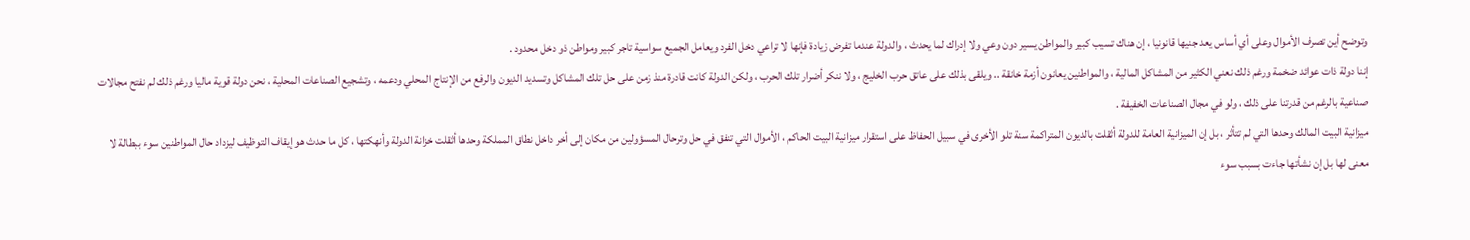وتوضح أين تصرف الأموال وعلى أي أساس يعد جنيها قانونيا ، إن هناك تسيب كبير والمواطن يسير دون وعي ولا إدراك لما يحدث ، والدولة عندما تفرض زيادة فإنها لا تراعي دخل الفرد ويعامل الجميع سواسية تاجر كبير ومواطن ذو دخل محدود .
إننا دولة ذات عوائد ضخمة ورغم ذلك نعني الكثير من المشاكل المالية ، والمواطنين يعانون أزمة خانقة .. ويلقى بذلك على عاتق حرب الخليج ، ولا ننكر أضرار تلك الحرب ، ولكن الدولة كانت قادرة منذ زمن على حل تلك المشاكل وتسديد الديون والرفع من الإنتاج المحلي ودعمه ، وتشجيع الصناعات المحلية ، نحن دولة قوية ماليا ورغم ذلك لم نفتح مجالات صناعية بالرغم من قدرتنا على ذلك ، ولو في مجال الصناعات الخفيفة .
ميزانية البيت المالك وحدها التي لم تتأثر ، بل إن الميزانية العامة للدولة أثقلت بالديون المتراكمة سنة تلو الأخرى في سبيل الحفاظ على استقرار ميزانية البيت الحاكم ، الأموال التي تنفق في حل وترحال المسؤولين من مكان إلى أخر داخل نطاق المملكة وحدها أثقلت خزانة الدولة وأنهكتها ، كل ما حدث هو إيقاف التوظيف ليزداد حال المواطنين سوء ببطالة لا معنى لها بل إن نشأتها جاءت بسبب سوء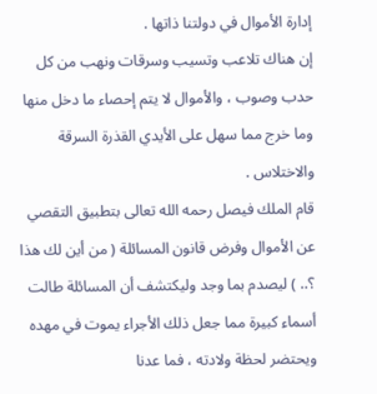إدارة الأموال في دولتنا ذاتها .
إن هناك تلاعب وتسيب وسرقات ونهب من كل حدب وصوب ، والأموال لا يتم إحصاء ما دخل منها وما خرج مما سهل على الأيدي القذرة السرقة والاختلاس .
قام الملك فيصل رحمه الله تعالى بتطبيق التقصي عن الأموال وفرض قانون المسائلة ( من أين لك هذا ؟.. ) ليصدم بما وجد وليكتشف أن المسائلة طالت أسماء كبيرة مما جعل ذلك الأجراء يموت في مهده ويحتضر لحظة ولادته ، فما عدنا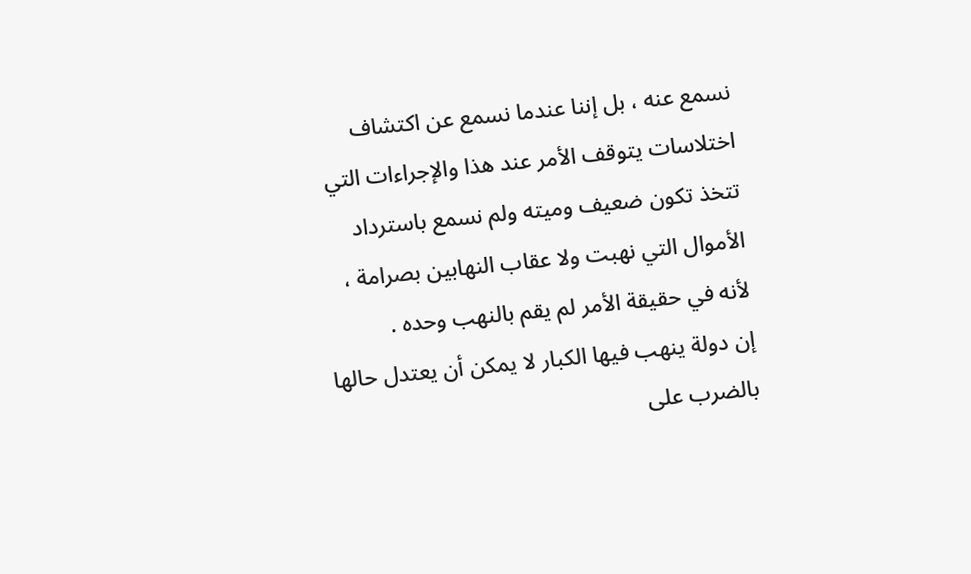نسمع عنه ، بل إننا عندما نسمع عن اكتشاف اختلاسات يتوقف الأمر عند هذا والإجراءات التي تتخذ تكون ضعيف وميته ولم نسمع باسترداد الأموال التي نهبت ولا عقاب النهابين بصرامة ، لأنه في حقيقة الأمر لم يقم بالنهب وحده .
إن دولة ينهب فيها الكبار لا يمكن أن يعتدل حالها بالضرب على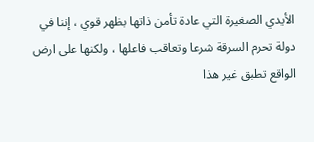الأيدي الصغيرة التي عادة تأمن ذاتها بظهر قوي ، إننا في دولة تحرم السرقة شرعا وتعاقب فاعلها ، ولكنها على ارض الواقع تطبق غير هذا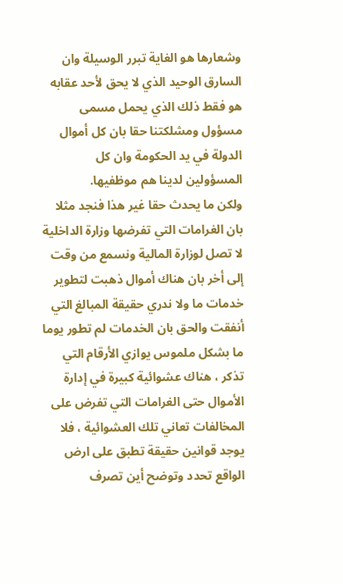وشعارها هو الغاية تبرر الوسيلة وان السارق الوحيد الذي لا يحق لأحد عقابه هو فقط ذلك الذي يحمل مسمى مسؤول ومشلكتنا حقا بان كل أموال الدولة في يد الحكومة وان كل المسؤولين لدينا هم موظفيها.
ولكن ما يحدث حقا غير هذا فنجد مثلا بان الغرامات التي تفرضها وزارة الداخلية لا تصل لوزارة المالية ونسمع من وقت إلى أخر بان هناك أموال ذهبت لتطوير خدمات ما ولا ندري حقيقة المبالغ التي أنفقت والحق بان الخدمات لم تطور يوما ما بشكل ملموس يوازي الأرقام التي تذكر ، هناك عشوائية كبيرة في إدارة الأموال حتى الغرامات التي تفرض على المخالفات تعاني تلك العشوائية ، فلا يوجد قوانين حقيقة تطبق على ارض الواقع تحدد وتوضح أين تصرف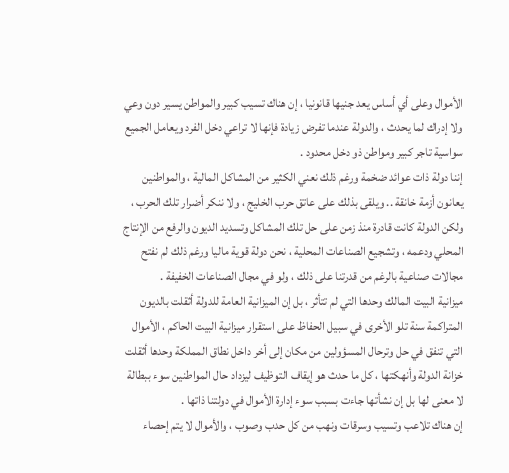الأموال وعلى أي أساس يعد جنيها قانونيا ، إن هناك تسيب كبير والمواطن يسير دون وعي ولا إدراك لما يحدث ، والدولة عندما تفرض زيادة فإنها لا تراعي دخل الفرد ويعامل الجميع سواسية تاجر كبير ومواطن ذو دخل محدود .
إننا دولة ذات عوائد ضخمة ورغم ذلك نعني الكثير من المشاكل المالية ، والمواطنين يعانون أزمة خانقة .. ويلقى بذلك على عاتق حرب الخليج ، ولا ننكر أضرار تلك الحرب ، ولكن الدولة كانت قادرة منذ زمن على حل تلك المشاكل وتسديد الديون والرفع من الإنتاج المحلي ودعمه ، وتشجيع الصناعات المحلية ، نحن دولة قوية ماليا ورغم ذلك لم نفتح مجالات صناعية بالرغم من قدرتنا على ذلك ، ولو في مجال الصناعات الخفيفة .
ميزانية البيت المالك وحدها التي لم تتأثر ، بل إن الميزانية العامة للدولة أثقلت بالديون المتراكمة سنة تلو الأخرى في سبيل الحفاظ على استقرار ميزانية البيت الحاكم ، الأموال التي تنفق في حل وترحال المسؤولين من مكان إلى أخر داخل نطاق المملكة وحدها أثقلت خزانة الدولة وأنهكتها ، كل ما حدث هو إيقاف التوظيف ليزداد حال المواطنين سوء ببطالة لا معنى لها بل إن نشأتها جاءت بسبب سوء إدارة الأموال في دولتنا ذاتها .
إن هناك تلاعب وتسيب وسرقات ونهب من كل حدب وصوب ، والأموال لا يتم إحصاء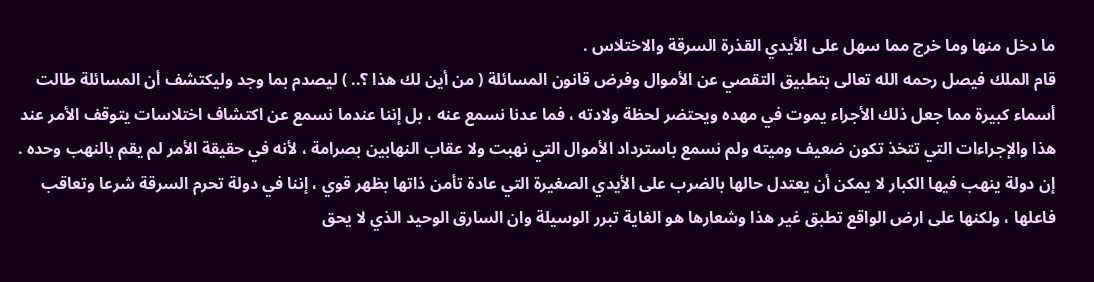ما دخل منها وما خرج مما سهل على الأيدي القذرة السرقة والاختلاس .
قام الملك فيصل رحمه الله تعالى بتطبيق التقصي عن الأموال وفرض قانون المسائلة ( من أين لك هذا ؟.. ) ليصدم بما وجد وليكتشف أن المسائلة طالت أسماء كبيرة مما جعل ذلك الأجراء يموت في مهده ويحتضر لحظة ولادته ، فما عدنا نسمع عنه ، بل إننا عندما نسمع عن اكتشاف اختلاسات يتوقف الأمر عند هذا والإجراءات التي تتخذ تكون ضعيف وميته ولم نسمع باسترداد الأموال التي نهبت ولا عقاب النهابين بصرامة ، لأنه في حقيقة الأمر لم يقم بالنهب وحده .
إن دولة ينهب فيها الكبار لا يمكن أن يعتدل حالها بالضرب على الأيدي الصغيرة التي عادة تأمن ذاتها بظهر قوي ، إننا في دولة تحرم السرقة شرعا وتعاقب فاعلها ، ولكنها على ارض الواقع تطبق غير هذا وشعارها هو الغاية تبرر الوسيلة وان السارق الوحيد الذي لا يحق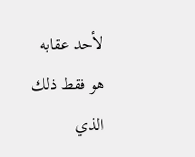لأحد عقابه هو فقط ذلك الذي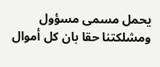يحمل مسمى مسؤول ومشلكتنا حقا بان كل أموال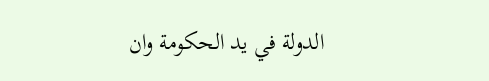الدولة في يد الحكومة وان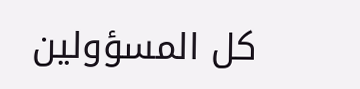كل المسؤولين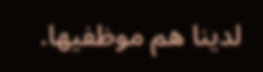لدينا هم موظفيها.